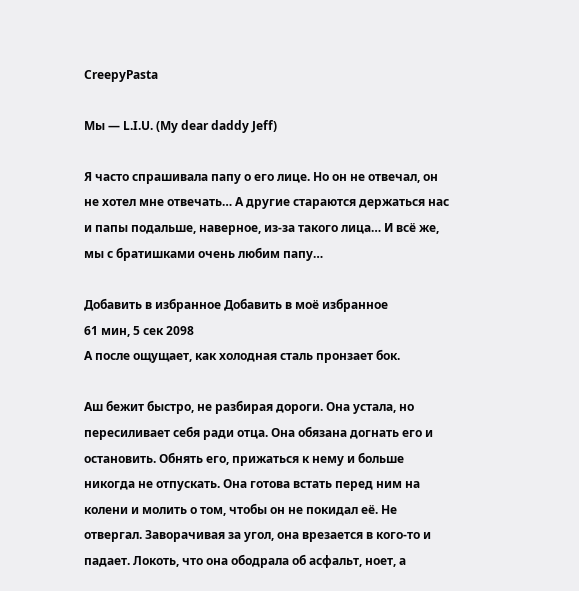CreepyPasta

Мы — L.I.U. (My dear daddy Jeff)

Я часто спрашивала папу о его лице. Но он не отвечал, он не хотел мне отвечать… А другие стараются держаться нас и папы подальше, наверное, из-за такого лица… И всё же, мы с братишками очень любим папу…

Добавить в избранное Добавить в моё избранное
61 мин, 5 сек 2098
А после ощущает, как холодная сталь пронзает бок.

Аш бежит быстро, не разбирая дороги. Она устала, но пересиливает себя ради отца. Она обязана догнать его и остановить. Обнять его, прижаться к нему и больше никогда не отпускать. Она готова встать перед ним на колени и молить о том, чтобы он не покидал её. Не отвергал. Заворачивая за угол, она врезается в кого-то и падает. Локоть, что она ободрала об асфальт, ноет, а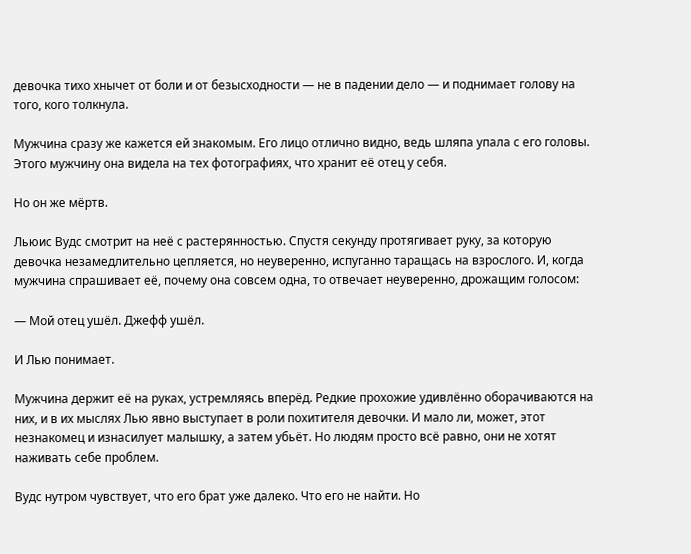девочка тихо хнычет от боли и от безысходности — не в падении дело — и поднимает голову на того, кого толкнула.

Мужчина сразу же кажется ей знакомым. Его лицо отлично видно, ведь шляпа упала с его головы. Этого мужчину она видела на тех фотографиях, что хранит её отец у себя.

Но он же мёртв.

Льюис Вудс смотрит на неё с растерянностью. Спустя секунду протягивает руку, за которую девочка незамедлительно цепляется, но неуверенно, испуганно таращась на взрослого. И, когда мужчина спрашивает её, почему она совсем одна, то отвечает неуверенно, дрожащим голосом:

— Мой отец ушёл. Джефф ушёл.

И Лью понимает.

Мужчина держит её на руках, устремляясь вперёд. Редкие прохожие удивлённо оборачиваются на них, и в их мыслях Лью явно выступает в роли похитителя девочки. И мало ли, может, этот незнакомец и изнасилует малышку, а затем убьёт. Но людям просто всё равно, они не хотят наживать себе проблем.

Вудс нутром чувствует, что его брат уже далеко. Что его не найти. Но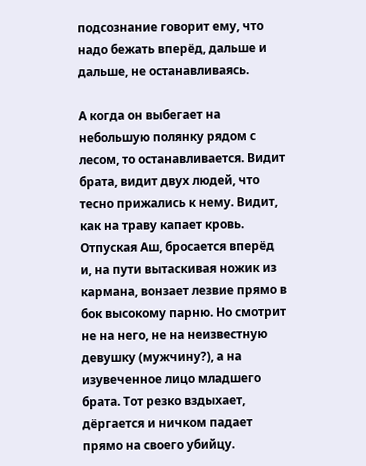подсознание говорит ему, что надо бежать вперёд, дальше и дальше, не останавливаясь.

А когда он выбегает на небольшую полянку рядом с лесом, то останавливается. Видит брата, видит двух людей, что тесно прижались к нему. Видит, как на траву капает кровь. Отпуская Аш, бросается вперёд и, на пути вытаскивая ножик из кармана, вонзает лезвие прямо в бок высокому парню. Но смотрит не на него, не на неизвестную девушку (мужчину?), а на изувеченное лицо младшего брата. Тот резко вздыхает, дёргается и ничком падает прямо на своего убийцу.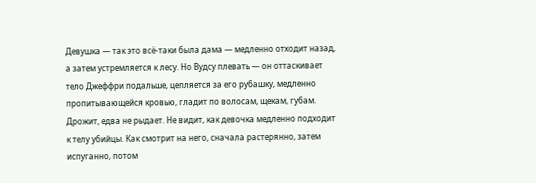Девушка — так это всё-таки была дама — медленно отходит назад, а затем устремляется к лесу. Но Вудсу плевать — он оттаскивает тело Джеффри подальше, цепляется за его рубашку, медленно пропитывающейся кровью, гладит по волосам, щекам, губам. Дрожит, едва не рыдает. Не видит, как девочка медленно подходит к телу убийцы. Как смотрит на него, сначала растерянно, затем испуганно, потом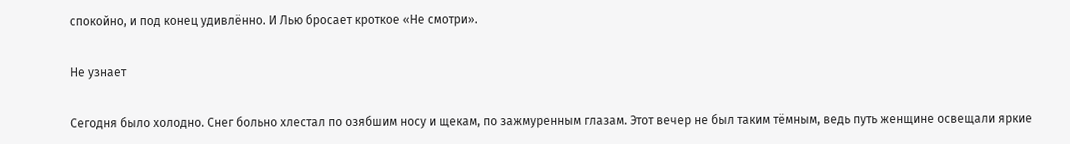спокойно, и под конец удивлённо. И Лью бросает кроткое «Не смотри».

Не узнает

Сегодня было холодно. Снег больно хлестал по озябшим носу и щекам, по зажмуренным глазам. Этот вечер не был таким тёмным, ведь путь женщине освещали яркие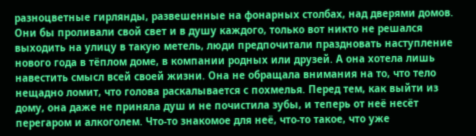разноцветные гирлянды, развешенные на фонарных столбах, над дверями домов. Они бы проливали свой свет и в душу каждого, только вот никто не решался выходить на улицу в такую метель, люди предпочитали праздновать наступление нового года в тёплом доме, в компании родных или друзей. А она хотела лишь навестить смысл всей своей жизни. Она не обращала внимания на то, что тело нещадно ломит, что голова раскалывается с похмелья. Перед тем, как выйти из дому, она даже не приняла душ и не почистила зубы, и теперь от неё несёт перегаром и алкоголем. Что-то знакомое для неё, что-то такое, что уже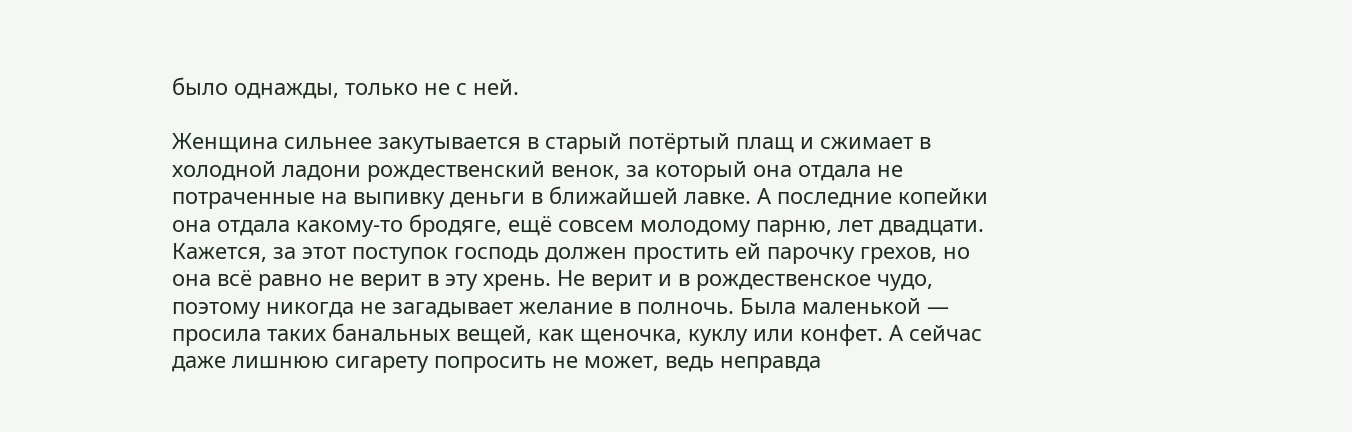было однажды, только не с ней.

Женщина сильнее закутывается в старый потёртый плащ и сжимает в холодной ладони рождественский венок, за который она отдала не потраченные на выпивку деньги в ближайшей лавке. А последние копейки она отдала какому-то бродяге, ещё совсем молодому парню, лет двадцати. Кажется, за этот поступок господь должен простить ей парочку грехов, но она всё равно не верит в эту хрень. Не верит и в рождественское чудо, поэтому никогда не загадывает желание в полночь. Была маленькой — просила таких банальных вещей, как щеночка, куклу или конфет. А сейчас даже лишнюю сигарету попросить не может, ведь неправда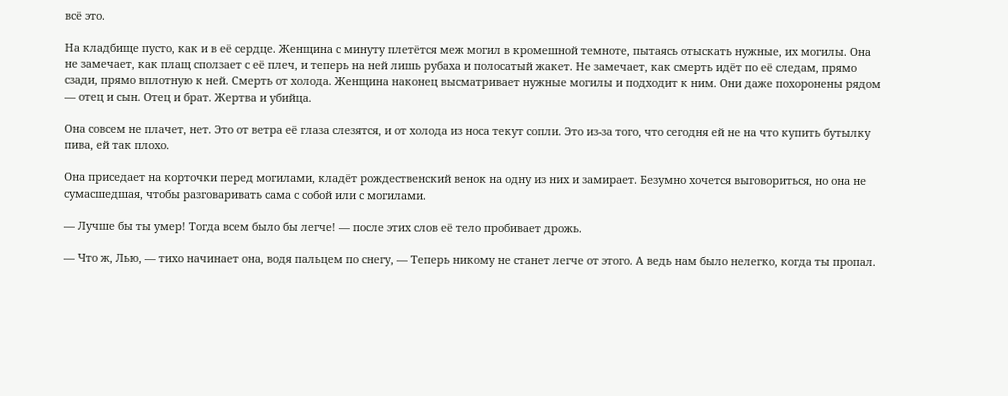всё это.

На кладбище пусто, как и в её сердце. Женщина с минуту плетётся меж могил в кромешной темноте, пытаясь отыскать нужные, их могилы. Она не замечает, как плащ сползает с её плеч, и теперь на ней лишь рубаха и полосатый жакет. Не замечает, как смерть идёт по её следам, прямо сзади, прямо вплотную к ней. Смерть от холода. Женщина наконец высматривает нужные могилы и подходит к ним. Они даже похоронены рядом — отец и сын. Отец и брат. Жертва и убийца.

Она совсем не плачет, нет. Это от ветра её глаза слезятся, и от холода из носа текут сопли. Это из-за того, что сегодня ей не на что купить бутылку пива, ей так плохо.

Она приседает на корточки перед могилами, кладёт рождественский венок на одну из них и замирает. Безумно хочется выговориться, но она не сумасшедшая, чтобы разговаривать сама с собой или с могилами.

— Лучше бы ты умер! Тогда всем было бы легче! — после этих слов её тело пробивает дрожь.

— Что ж, Лью, — тихо начинает она, водя пальцем по снегу, — Теперь никому не станет легче от этого. А ведь нам было нелегко, когда ты пропал.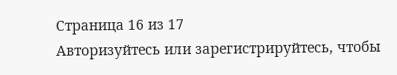Страница 16 из 17
Авторизуйтесь или зарегистрируйтесь, чтобы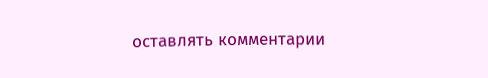оставлять комментарии